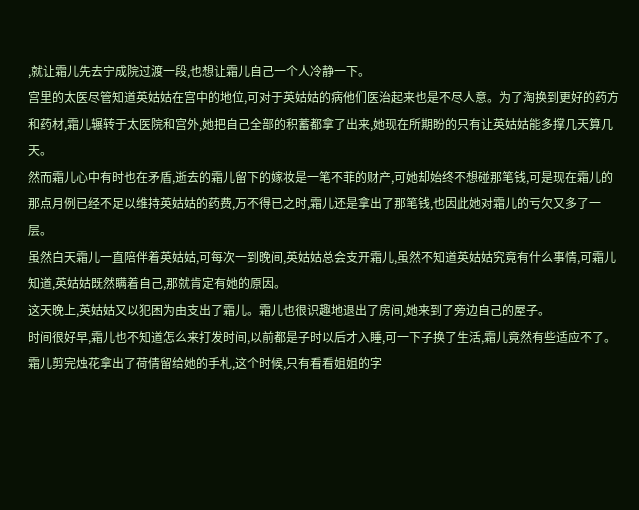,就让霜儿先去宁成院过渡一段,也想让霜儿自己一个人冷静一下。
宫里的太医尽管知道英姑姑在宫中的地位,可对于英姑姑的病他们医治起来也是不尽人意。为了淘换到更好的药方和药材,霜儿辗转于太医院和宫外,她把自己全部的积蓄都拿了出来,她现在所期盼的只有让英姑姑能多撑几天算几天。
然而霜儿心中有时也在矛盾,逝去的霜儿留下的嫁妆是一笔不菲的财产,可她却始终不想碰那笔钱,可是现在霜儿的那点月例已经不足以维持英姑姑的药费,万不得已之时,霜儿还是拿出了那笔钱,也因此她对霜儿的亏欠又多了一层。
虽然白天霜儿一直陪伴着英姑姑,可每次一到晚间,英姑姑总会支开霜儿,虽然不知道英姑姑究竟有什么事情,可霜儿知道,英姑姑既然瞒着自己,那就肯定有她的原因。
这天晚上,英姑姑又以犯困为由支出了霜儿。霜儿也很识趣地退出了房间,她来到了旁边自己的屋子。
时间很好早,霜儿也不知道怎么来打发时间,以前都是子时以后才入睡,可一下子换了生活,霜儿竟然有些适应不了。霜儿剪完烛花拿出了荷倩留给她的手札,这个时候,只有看看姐姐的字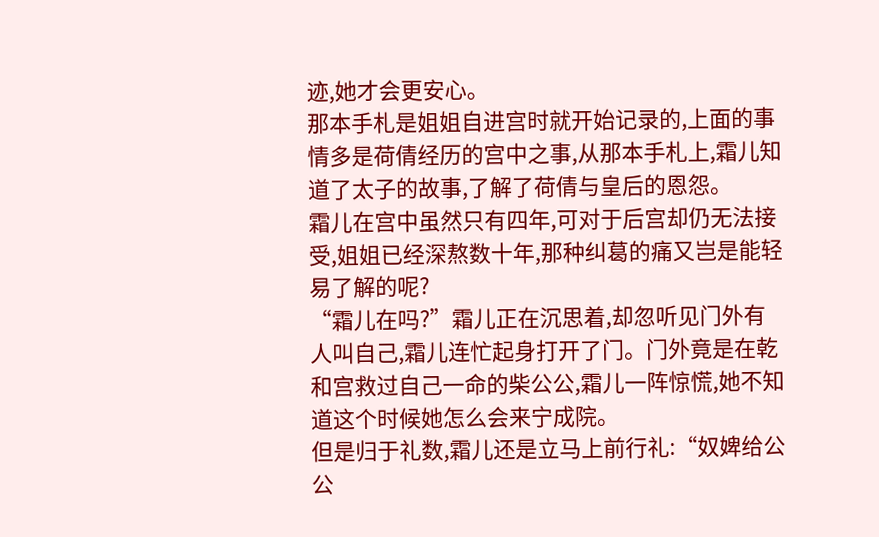迹,她才会更安心。
那本手札是姐姐自进宫时就开始记录的,上面的事情多是荷倩经历的宫中之事,从那本手札上,霜儿知道了太子的故事,了解了荷倩与皇后的恩怨。
霜儿在宫中虽然只有四年,可对于后宫却仍无法接受,姐姐已经深熬数十年,那种纠葛的痛又岂是能轻易了解的呢?
“霜儿在吗?”霜儿正在沉思着,却忽听见门外有人叫自己,霜儿连忙起身打开了门。门外竟是在乾和宫救过自己一命的柴公公,霜儿一阵惊慌,她不知道这个时候她怎么会来宁成院。
但是归于礼数,霜儿还是立马上前行礼:“奴婢给公公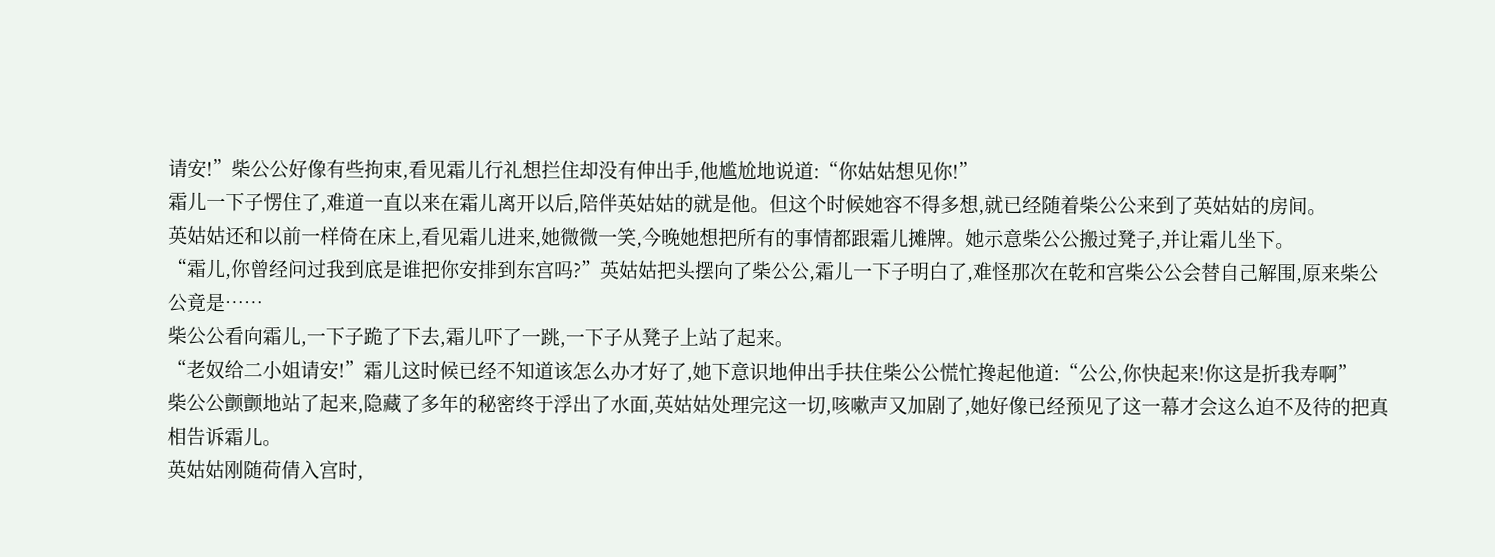请安!”柴公公好像有些拘束,看见霜儿行礼想拦住却没有伸出手,他尴尬地说道:“你姑姑想见你!”
霜儿一下子愣住了,难道一直以来在霜儿离开以后,陪伴英姑姑的就是他。但这个时候她容不得多想,就已经随着柴公公来到了英姑姑的房间。
英姑姑还和以前一样倚在床上,看见霜儿进来,她微微一笑,今晚她想把所有的事情都跟霜儿摊牌。她示意柴公公搬过凳子,并让霜儿坐下。
“霜儿,你曾经问过我到底是谁把你安排到东宫吗?”英姑姑把头摆向了柴公公,霜儿一下子明白了,难怪那次在乾和宫柴公公会替自己解围,原来柴公公竟是……
柴公公看向霜儿,一下子跪了下去,霜儿吓了一跳,一下子从凳子上站了起来。
“老奴给二小姐请安!”霜儿这时候已经不知道该怎么办才好了,她下意识地伸出手扶住柴公公慌忙搀起他道:“公公,你快起来!你这是折我寿啊”
柴公公颤颤地站了起来,隐藏了多年的秘密终于浮出了水面,英姑姑处理完这一切,咳嗽声又加剧了,她好像已经预见了这一幕才会这么迫不及待的把真相告诉霜儿。
英姑姑刚随荷倩入宫时,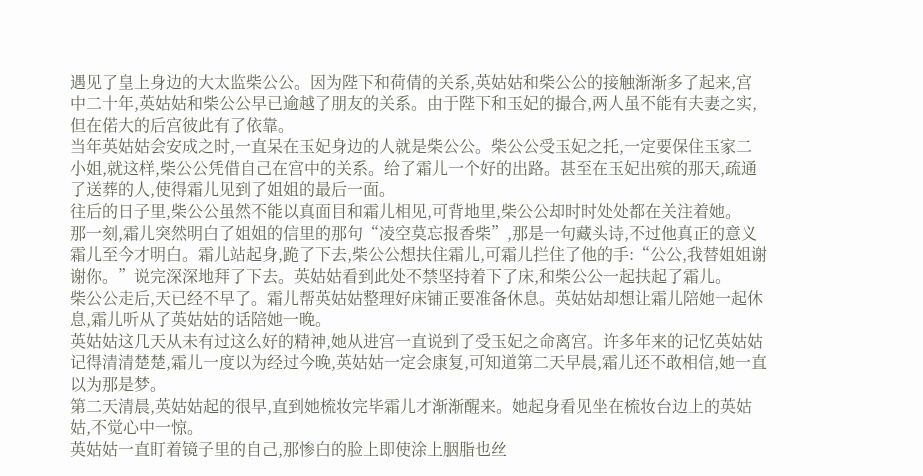遇见了皇上身边的大太监柴公公。因为陛下和荷倩的关系,英姑姑和柴公公的接触渐渐多了起来,宫中二十年,英姑姑和柴公公早已逾越了朋友的关系。由于陛下和玉妃的撮合,两人虽不能有夫妻之实,但在偌大的后宫彼此有了依靠。
当年英姑姑会安成之时,一直呆在玉妃身边的人就是柴公公。柴公公受玉妃之托,一定要保住玉家二小姐,就这样,柴公公凭借自己在宫中的关系。给了霜儿一个好的出路。甚至在玉妃出殡的那天,疏通了送葬的人,使得霜儿见到了姐姐的最后一面。
往后的日子里,柴公公虽然不能以真面目和霜儿相见,可背地里,柴公公却时时处处都在关注着她。
那一刻,霜儿突然明白了姐姐的信里的那句“凌空莫忘报香柴”,那是一句藏头诗,不过他真正的意义霜儿至今才明白。霜儿站起身,跪了下去,柴公公想扶住霜儿,可霜儿拦住了他的手:“公公,我替姐姐谢谢你。”说完深深地拜了下去。英姑姑看到此处不禁坚持着下了床,和柴公公一起扶起了霜儿。
柴公公走后,天已经不早了。霜儿帮英姑姑整理好床铺正要准备休息。英姑姑却想让霜儿陪她一起休息,霜儿听从了英姑姑的话陪她一晚。
英姑姑这几天从未有过这么好的精神,她从进宫一直说到了受玉妃之命离宫。许多年来的记忆英姑姑记得清清楚楚,霜儿一度以为经过今晚,英姑姑一定会康复,可知道第二天早晨,霜儿还不敢相信,她一直以为那是梦。
第二天清晨,英姑姑起的很早,直到她梳妆完毕霜儿才渐渐醒来。她起身看见坐在梳妆台边上的英姑姑,不觉心中一惊。
英姑姑一直盯着镜子里的自己,那惨白的脸上即使涂上胭脂也丝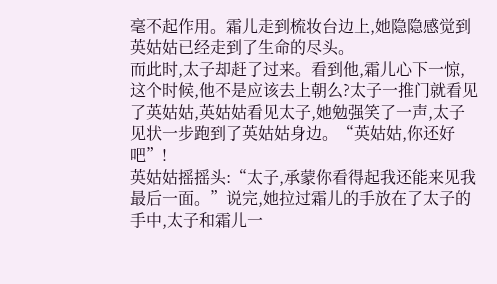毫不起作用。霜儿走到梳妆台边上,她隐隐感觉到英姑姑已经走到了生命的尽头。
而此时,太子却赶了过来。看到他,霜儿心下一惊,这个时候,他不是应该去上朝么?太子一推门就看见了英姑姑,英姑姑看见太子,她勉强笑了一声,太子见状一步跑到了英姑姑身边。“英姑姑,你还好吧”!
英姑姑摇摇头:“太子,承蒙你看得起我还能来见我最后一面。”说完,她拉过霜儿的手放在了太子的手中,太子和霜儿一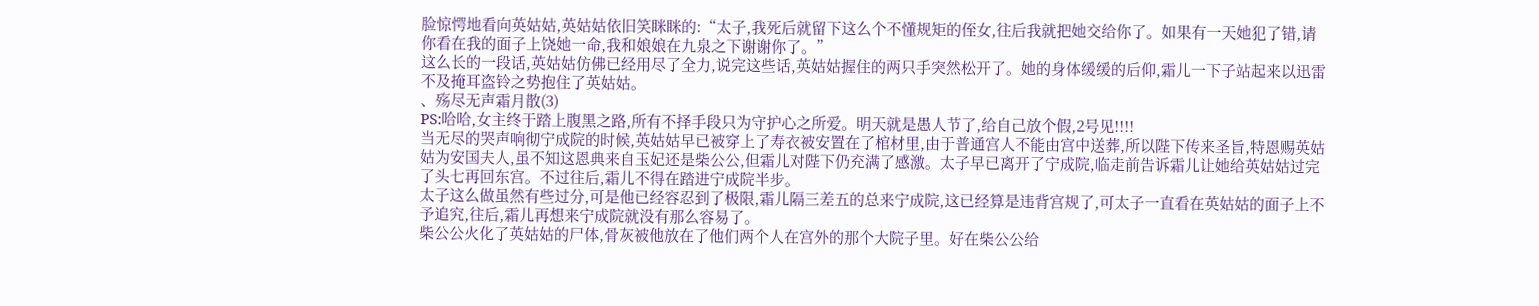脸惊愕地看向英姑姑,英姑姑依旧笑眯眯的:“太子,我死后就留下这么个不懂规矩的侄女,往后我就把她交给你了。如果有一天她犯了错,请你看在我的面子上饶她一命,我和娘娘在九泉之下谢谢你了。”
这么长的一段话,英姑姑仿佛已经用尽了全力,说完这些话,英姑姑握住的两只手突然松开了。她的身体缓缓的后仰,霜儿一下子站起来以迅雷不及掩耳盗铃之势抱住了英姑姑。
、殇尽无声霜月散(3)
PS:哈哈,女主终于踏上腹黑之路,所有不择手段只为守护心之所爱。明天就是愚人节了,给自己放个假,2号见!!!!
当无尽的哭声响彻宁成院的时候,英姑姑早已被穿上了寿衣被安置在了棺材里,由于普通宫人不能由宫中送葬,所以陛下传来圣旨,特恩赐英姑姑为安国夫人,虽不知这恩典来自玉妃还是柴公公,但霜儿对陛下仍充满了感激。太子早已离开了宁成院,临走前告诉霜儿让她给英姑姑过完了头七再回东宫。不过往后,霜儿不得在踏进宁成院半步。
太子这么做虽然有些过分,可是他已经容忍到了极限,霜儿隔三差五的总来宁成院,这已经算是违背宫规了,可太子一直看在英姑姑的面子上不予追究,往后,霜儿再想来宁成院就没有那么容易了。
柴公公火化了英姑姑的尸体,骨灰被他放在了他们两个人在宫外的那个大院子里。好在柴公公给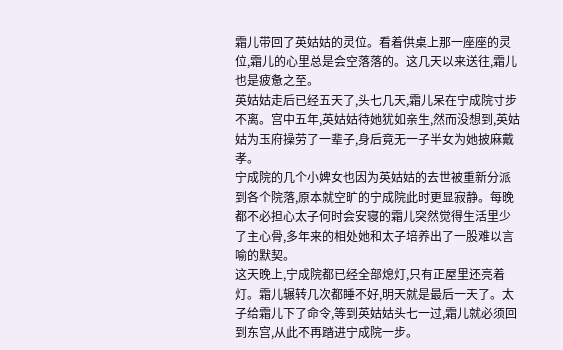霜儿带回了英姑姑的灵位。看着供桌上那一座座的灵位,霜儿的心里总是会空落落的。这几天以来送往,霜儿也是疲惫之至。
英姑姑走后已经五天了,头七几天,霜儿呆在宁成院寸步不离。宫中五年,英姑姑待她犹如亲生,然而没想到,英姑姑为玉府操劳了一辈子,身后竟无一子半女为她披麻戴孝。
宁成院的几个小婢女也因为英姑姑的去世被重新分派到各个院落,原本就空旷的宁成院此时更显寂静。每晚都不必担心太子何时会安寝的霜儿突然觉得生活里少了主心骨,多年来的相处她和太子培养出了一股难以言喻的默契。
这天晚上,宁成院都已经全部熄灯,只有正屋里还亮着灯。霜儿辗转几次都睡不好,明天就是最后一天了。太子给霜儿下了命令,等到英姑姑头七一过,霜儿就必须回到东宫,从此不再踏进宁成院一步。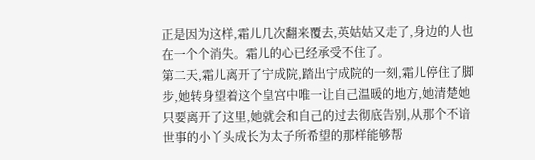正是因为这样,霜儿几次翻来覆去,英姑姑又走了,身边的人也在一个个消失。霜儿的心已经承受不住了。
第二天,霜儿离开了宁成院,踏出宁成院的一刻,霜儿停住了脚步,她转身望着这个皇宫中唯一让自己温暖的地方,她清楚她只要离开了这里,她就会和自己的过去彻底告别,从那个不谙世事的小丫头成长为太子所希望的那样能够帮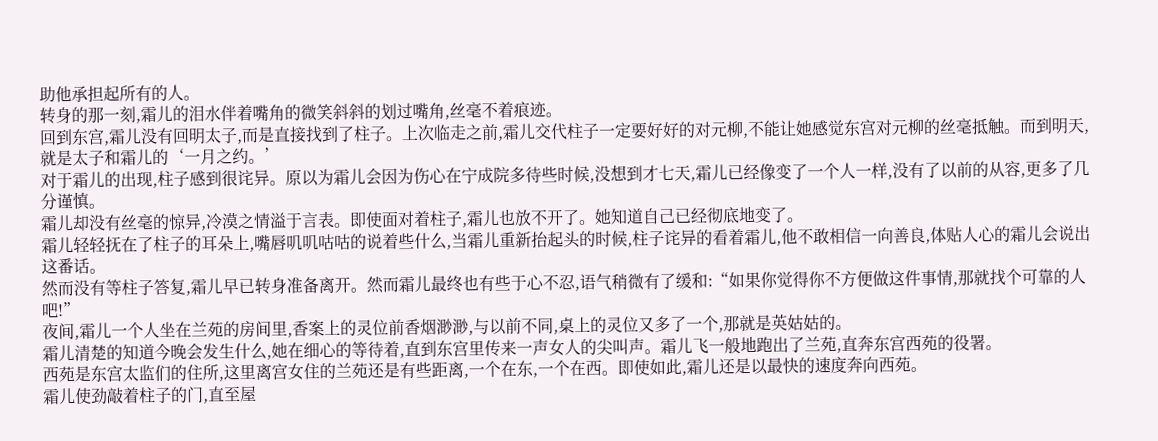助他承担起所有的人。
转身的那一刻,霜儿的泪水伴着嘴角的微笑斜斜的划过嘴角,丝毫不着痕迹。
回到东宫,霜儿没有回明太子,而是直接找到了柱子。上次临走之前,霜儿交代柱子一定要好好的对元柳,不能让她感觉东宫对元柳的丝毫抵触。而到明天,就是太子和霜儿的‘一月之约。’
对于霜儿的出现,柱子感到很诧异。原以为霜儿会因为伤心在宁成院多待些时候,没想到才七天,霜儿已经像变了一个人一样,没有了以前的从容,更多了几分谨慎。
霜儿却没有丝毫的惊异,冷漠之情溢于言表。即使面对着柱子,霜儿也放不开了。她知道自己已经彻底地变了。
霜儿轻轻抚在了柱子的耳朵上,嘴唇叽叽咕咕的说着些什么,当霜儿重新抬起头的时候,柱子诧异的看着霜儿,他不敢相信一向善良,体贴人心的霜儿会说出这番话。
然而没有等柱子答复,霜儿早已转身准备离开。然而霜儿最终也有些于心不忍,语气稍微有了缓和:“如果你觉得你不方便做这件事情,那就找个可靠的人吧!”
夜间,霜儿一个人坐在兰苑的房间里,香案上的灵位前香烟渺渺,与以前不同,桌上的灵位又多了一个,那就是英姑姑的。
霜儿清楚的知道今晚会发生什么,她在细心的等待着,直到东宫里传来一声女人的尖叫声。霜儿飞一般地跑出了兰苑,直奔东宫西苑的役署。
西苑是东宫太监们的住所,这里离宫女住的兰苑还是有些距离,一个在东,一个在西。即使如此,霜儿还是以最快的速度奔向西苑。
霜儿使劲敲着柱子的门,直至屋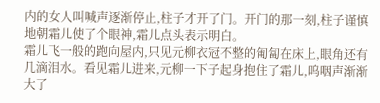内的女人叫喊声逐渐停止,柱子才开了门。开门的那一刻,柱子谨慎地朝霜儿使了个眼神,霜儿点头表示明白。
霜儿飞一般的跑向屋内,只见元柳衣冠不整的匍匐在床上,眼角还有几滴泪水。看见霜儿进来,元柳一下子起身抱住了霜儿,呜咽声渐渐大了